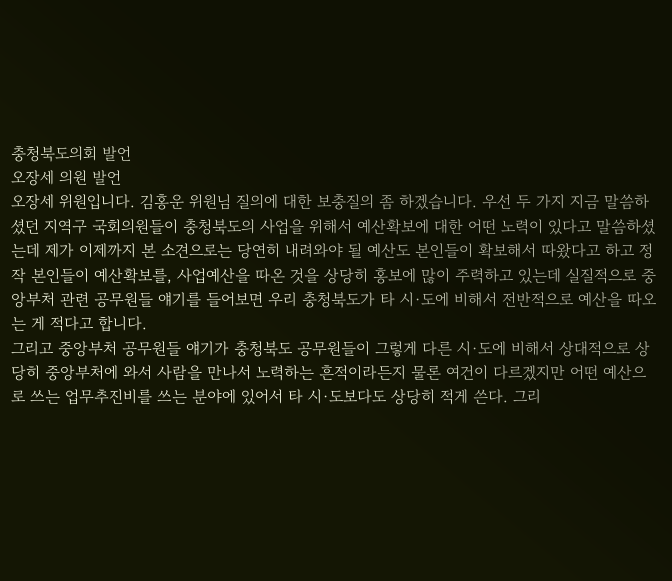충청북도의회 발언
오장세 의원 발언
오장세 위원입니다. 김홍운 위원님 질의에 대한 보충질의 좀 하겠습니다. 우선 두 가지 지금 말씀하셨던 지역구 국회의원들이 충청북도의 사업을 위해서 예산확보에 대한 어떤 노력이 있다고 말씀하셨는데 제가 이제까지 본 소견으로는 당연히 내려와야 될 예산도 본인들이 확보해서 따왔다고 하고 정작 본인들이 예산확보를, 사업예산을 따온 것을 상당히 홍보에 많이 주력하고 있는데 실질적으로 중앙부처 관련 공무원들 얘기를 들어보면 우리 충청북도가 타 시·도에 비해서 전반적으로 예산을 따오는 게 적다고 합니다.
그리고 중앙부처 공무원들 얘기가 충청북도 공무원들이 그렇게 다른 시·도에 비해서 상대적으로 상당히 중앙부처에 와서 사람을 만나서 노력하는 흔적이라든지 물론 여건이 다르겠지만 어떤 예산으로 쓰는 업무추진비를 쓰는 분야에 있어서 타 시·도보다도 상당히 적게 쓴다. 그리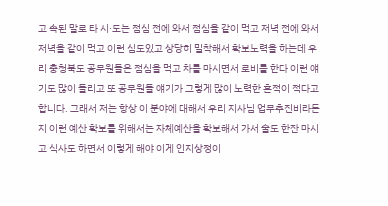고 속된 말로 타 시·도는 점심 전에 와서 점심을 같이 먹고 저녁 전에 와서 저녁을 같이 먹고 이런 심도있고 상당히 밀착해서 확보노력을 하는데 우리 충청북도 공무원들은 점심을 먹고 차를 마시면서 로비를 한다 이런 얘기도 많이 들리고 또 공무원들 얘기가 그렇게 많이 노력한 흔적이 적다고 합니다. 그래서 저는 항상 이 분야에 대해서 우리 지사님 업무추진비라든지 이런 예산 확보를 위해서는 자체예산을 확보해서 가서 술도 한잔 마시고 식사도 하면서 이렇게 해야 이게 인지상정이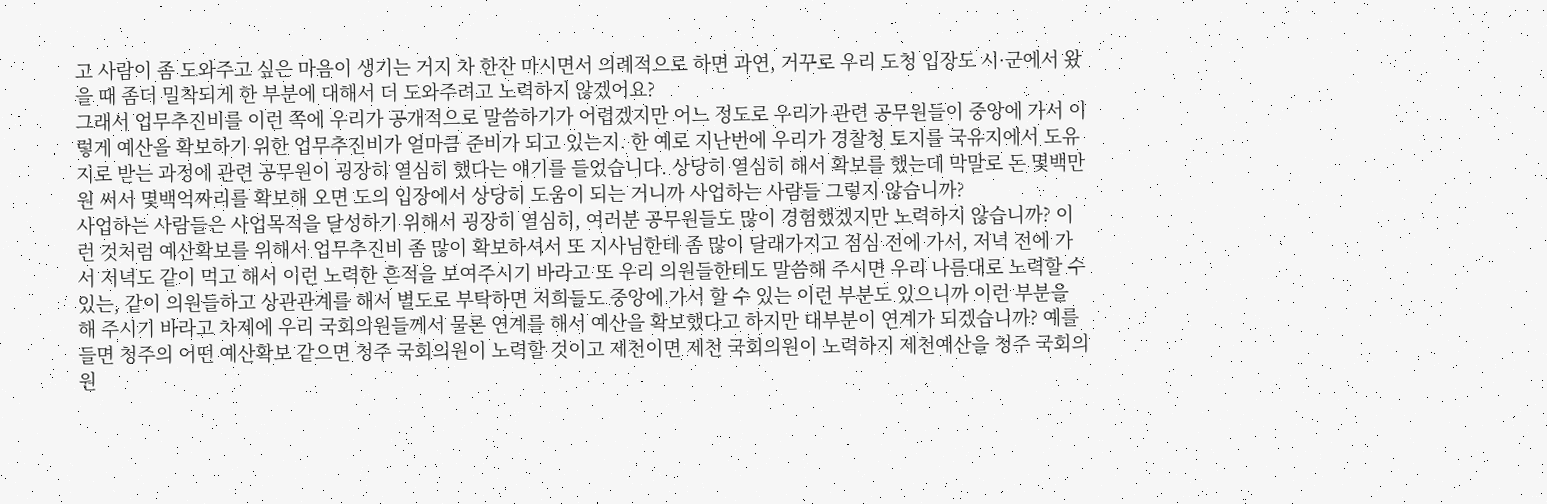고 사람이 좀 도와주고 싶은 마음이 생기는 거지 차 한잔 마시면서 의례적으로 하면 과연, 거꾸로 우리 도청 입장도 시·군에서 왔을 때 좀더 밀착되게 한 부분에 대해서 더 도와주려고 노력하지 않겠어요?
그래서 업무추진비를 이런 쪽에 우리가 공개적으로 말씀하기가 어렵겠지만 어느 정도로 우리가 관련 공무원들이 중앙에 가서 이렇게 예산을 확보하기 위한 업무추진비가 얼마큼 준비가 되고 있는지. 한 예로 지난번에 우리가 경찰청 토지를 국유지에서 도유지로 받는 과정에 관련 공무원이 굉장히 열심히 했다는 얘기를 들었습니다. 상당히 열심히 해서 확보를 했는데 막말로 돈 몇백만원 써서 몇백억짜리를 확보해 오면 도의 입장에서 상당히 도움이 되는 거니까 사업하는 사람들 그렇지 않습니까?
사업하는 사람들은 사업목적을 달성하기 위해서 굉장히 열심히, 여러분 공무원들도 많이 경험했겠지만 노력하지 않습니까? 이런 것처럼 예산확보를 위해서 업무추진비 좀 많이 확보하셔서 또 지사님한테 좀 많이 달래가지고 점심 전에 가서, 저녁 전에 가서 저녁도 같이 먹고 해서 이런 노력한 흔적을 보여주시기 바라고 또 우리 의원들한테도 말씀해 주시면 우리 나름대로 노력할 수 있는, 같이 의원들하고 상관관계를 해서 별도로 부탁하면 저희들도 중앙에 가서 할 수 있는 이런 부분도 있으니까 이런 부분을 해 주시기 바라고 차제에 우리 국회의원들께서 물론 연계를 해서 예산을 확보했다고 하지만 대부분이 연계가 되겠습니까? 예를 들면 청주의 어떤 예산확보 같으면 청주 국회의원이 노력할 것이고 제천이면 제천 국회의원이 노력하지 제천예산을 청주 국회의원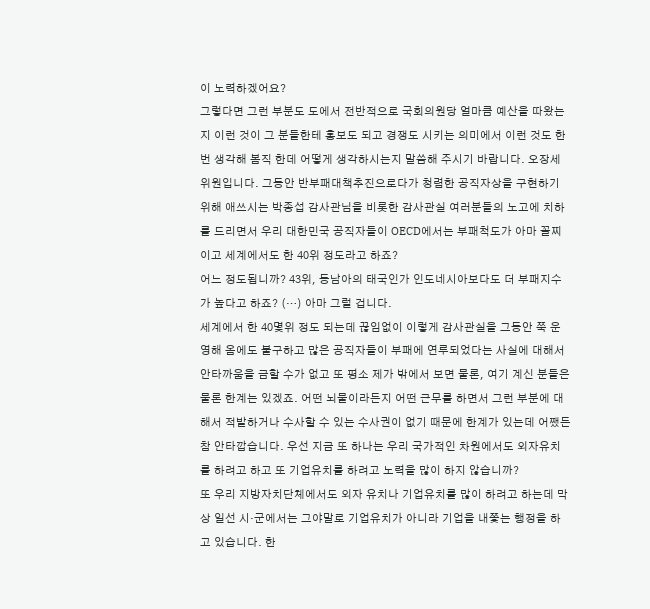이 노력하겠어요?
그렇다면 그런 부분도 도에서 전반적으로 국회의원당 얼마큼 예산을 따왔는지 이런 것이 그 분들한테 홍보도 되고 경쟁도 시키는 의미에서 이런 것도 한번 생각해 봄직 한데 어떻게 생각하시는지 말씀해 주시기 바랍니다. 오장세 위원입니다. 그동안 반부패대책추진으로다가 청렴한 공직자상을 구현하기 위해 애쓰시는 박종섭 감사관님을 비롯한 감사관실 여러분들의 노고에 치하를 드리면서 우리 대한민국 공직자들이 OECD에서는 부패척도가 아마 꼴찌이고 세계에서도 한 40위 정도라고 하죠?
어느 정도됩니까? 43위, 동남아의 태국인가 인도네시아보다도 더 부패지수가 높다고 하죠? (…) 아마 그럴 겁니다.
세계에서 한 40몇위 정도 되는데 끊임없이 이렇게 감사관실을 그동안 쭉 운영해 옴에도 불구하고 많은 공직자들이 부패에 연루되었다는 사실에 대해서 안타까움을 금할 수가 없고 또 평소 제가 밖에서 보면 물론, 여기 계신 분들은 물론 한계는 있겠죠. 어떤 뇌물이라든지 어떤 근무를 하면서 그런 부분에 대해서 적발하거나 수사할 수 있는 수사권이 없기 때문에 한계가 있는데 어쨌든 참 안타깝습니다. 우선 지금 또 하나는 우리 국가적인 차원에서도 외자유치를 하려고 하고 또 기업유치를 하려고 노력을 많이 하지 않습니까?
또 우리 지방자치단체에서도 외자 유치나 기업유치를 많이 하려고 하는데 막상 일선 시·군에서는 그야말로 기업유치가 아니라 기업을 내쫓는 행정을 하고 있습니다. 한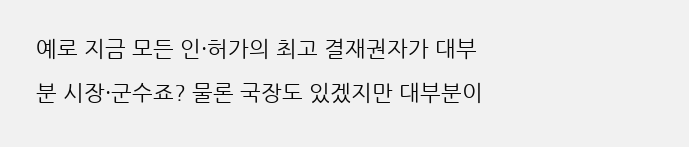예로 지금 모든 인·허가의 최고 결재권자가 대부분 시장·군수죠? 물론 국장도 있겠지만 대부분이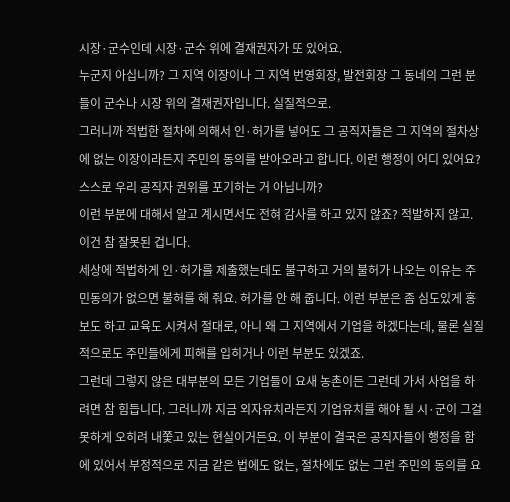시장·군수인데 시장·군수 위에 결재권자가 또 있어요.
누군지 아십니까? 그 지역 이장이나 그 지역 번영회장, 발전회장 그 동네의 그런 분들이 군수나 시장 위의 결재권자입니다. 실질적으로.
그러니까 적법한 절차에 의해서 인·허가를 넣어도 그 공직자들은 그 지역의 절차상에 없는 이장이라든지 주민의 동의를 받아오라고 합니다. 이런 행정이 어디 있어요? 스스로 우리 공직자 권위를 포기하는 거 아닙니까?
이런 부분에 대해서 알고 계시면서도 전혀 감사를 하고 있지 않죠? 적발하지 않고. 이건 참 잘못된 겁니다.
세상에 적법하게 인·허가를 제출했는데도 불구하고 거의 불허가 나오는 이유는 주민동의가 없으면 불허를 해 줘요. 허가를 안 해 줍니다. 이런 부분은 좀 심도있게 홍보도 하고 교육도 시켜서 절대로, 아니 왜 그 지역에서 기업을 하겠다는데, 물론 실질적으로도 주민들에게 피해를 입히거나 이런 부분도 있겠죠.
그런데 그렇지 않은 대부분의 모든 기업들이 요새 농촌이든 그런데 가서 사업을 하려면 참 힘듭니다. 그러니까 지금 외자유치라든지 기업유치를 해야 될 시·군이 그걸 못하게 오히려 내쫓고 있는 현실이거든요. 이 부분이 결국은 공직자들이 행정을 함에 있어서 부정적으로 지금 같은 법에도 없는, 절차에도 없는 그런 주민의 동의를 요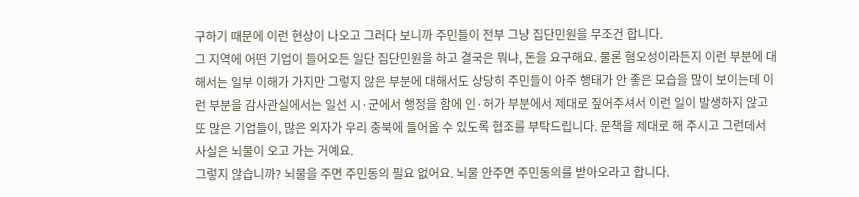구하기 때문에 이런 현상이 나오고 그러다 보니까 주민들이 전부 그냥 집단민원을 무조건 합니다.
그 지역에 어떤 기업이 들어오든 일단 집단민원을 하고 결국은 뭐냐, 돈을 요구해요. 물론 혐오성이라든지 이런 부분에 대해서는 일부 이해가 가지만 그렇지 않은 부분에 대해서도 상당히 주민들이 아주 행태가 안 좋은 모습을 많이 보이는데 이런 부분을 감사관실에서는 일선 시·군에서 행정을 함에 인·허가 부분에서 제대로 짚어주셔서 이런 일이 발생하지 않고 또 많은 기업들이, 많은 외자가 우리 충북에 들어올 수 있도록 협조를 부탁드립니다. 문책을 제대로 해 주시고 그런데서 사실은 뇌물이 오고 가는 거예요.
그렇지 않습니까? 뇌물을 주면 주민동의 필요 없어요. 뇌물 안주면 주민동의를 받아오라고 합니다.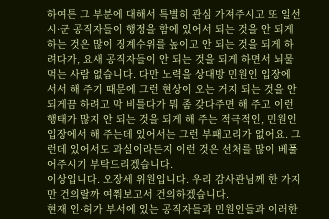하여튼 그 부분에 대해서 특별히 관심 가져주시고 또 일선 시·군 공직자들이 행정을 함에 있어서 되는 것을 안 되게 하는 것은 많이 징계수위를 높이고 안 되는 것을 되게 하려다가, 요새 공직자들이 안 되는 것을 되게 하면서 뇌물 먹는 사람 없습니다. 다만 노력을 상대방 민원인 입장에 서서 해 주기 때문에 그런 현상이 오는 거지 되는 것을 안 되게끔 하려고 막 비틀다가 뭐 좀 갖다주면 해 주고 이런 행태가 많지 안 되는 것을 되게 해 주는 적극적인, 민원인 입장에서 해 주는데 있어서는 그런 부패고리가 없어요. 그런데 있어서도 과실이라든지 이런 것은 선처를 많이 베풀어주시기 부탁드리겠습니다.
이상입니다. 오장세 위원입니다. 우리 감사관님께 한 가지만 건의랄까 여쭤보고서 건의하겠습니다.
현재 인·허가 부서에 있는 공직자들과 민원인들과 이러한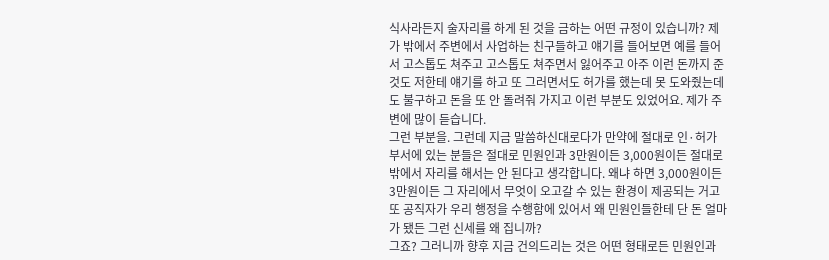식사라든지 술자리를 하게 된 것을 금하는 어떤 규정이 있습니까? 제가 밖에서 주변에서 사업하는 친구들하고 얘기를 들어보면 예를 들어서 고스톱도 쳐주고 고스톱도 쳐주면서 잃어주고 아주 이런 돈까지 준 것도 저한테 얘기를 하고 또 그러면서도 허가를 했는데 못 도와줬는데도 불구하고 돈을 또 안 돌려줘 가지고 이런 부분도 있었어요. 제가 주변에 많이 듣습니다.
그런 부분을. 그런데 지금 말씀하신대로다가 만약에 절대로 인·허가 부서에 있는 분들은 절대로 민원인과 3만원이든 3,000원이든 절대로 밖에서 자리를 해서는 안 된다고 생각합니다. 왜냐 하면 3,000원이든 3만원이든 그 자리에서 무엇이 오고갈 수 있는 환경이 제공되는 거고 또 공직자가 우리 행정을 수행함에 있어서 왜 민원인들한테 단 돈 얼마가 됐든 그런 신세를 왜 집니까?
그죠? 그러니까 향후 지금 건의드리는 것은 어떤 형태로든 민원인과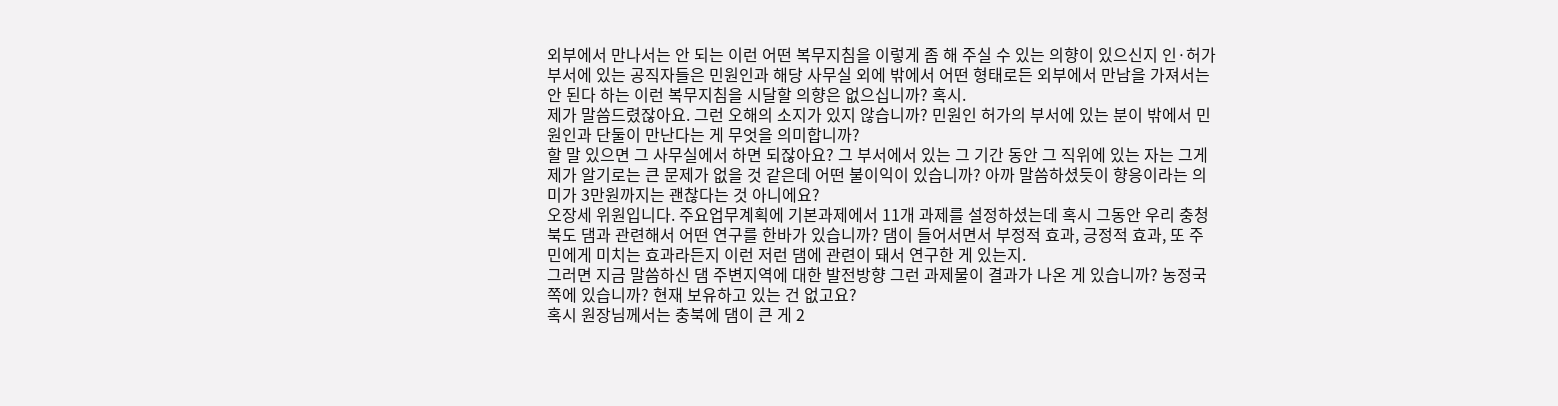외부에서 만나서는 안 되는 이런 어떤 복무지침을 이렇게 좀 해 주실 수 있는 의향이 있으신지 인·허가 부서에 있는 공직자들은 민원인과 해당 사무실 외에 밖에서 어떤 형태로든 외부에서 만남을 가져서는 안 된다 하는 이런 복무지침을 시달할 의향은 없으십니까? 혹시.
제가 말씀드렸잖아요. 그런 오해의 소지가 있지 않습니까? 민원인 허가의 부서에 있는 분이 밖에서 민원인과 단둘이 만난다는 게 무엇을 의미합니까?
할 말 있으면 그 사무실에서 하면 되잖아요? 그 부서에서 있는 그 기간 동안 그 직위에 있는 자는 그게 제가 알기로는 큰 문제가 없을 것 같은데 어떤 불이익이 있습니까? 아까 말씀하셨듯이 향응이라는 의미가 3만원까지는 괜찮다는 것 아니에요?
오장세 위원입니다. 주요업무계획에 기본과제에서 11개 과제를 설정하셨는데 혹시 그동안 우리 충청북도 댐과 관련해서 어떤 연구를 한바가 있습니까? 댐이 들어서면서 부정적 효과, 긍정적 효과, 또 주민에게 미치는 효과라든지 이런 저런 댐에 관련이 돼서 연구한 게 있는지.
그러면 지금 말씀하신 댐 주변지역에 대한 발전방향 그런 과제물이 결과가 나온 게 있습니까? 농정국 쪽에 있습니까? 현재 보유하고 있는 건 없고요?
혹시 원장님께서는 충북에 댐이 큰 게 2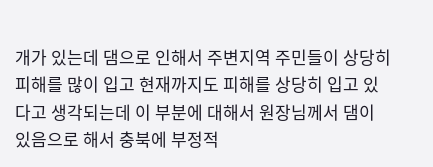개가 있는데 댐으로 인해서 주변지역 주민들이 상당히 피해를 많이 입고 현재까지도 피해를 상당히 입고 있다고 생각되는데 이 부분에 대해서 원장님께서 댐이 있음으로 해서 충북에 부정적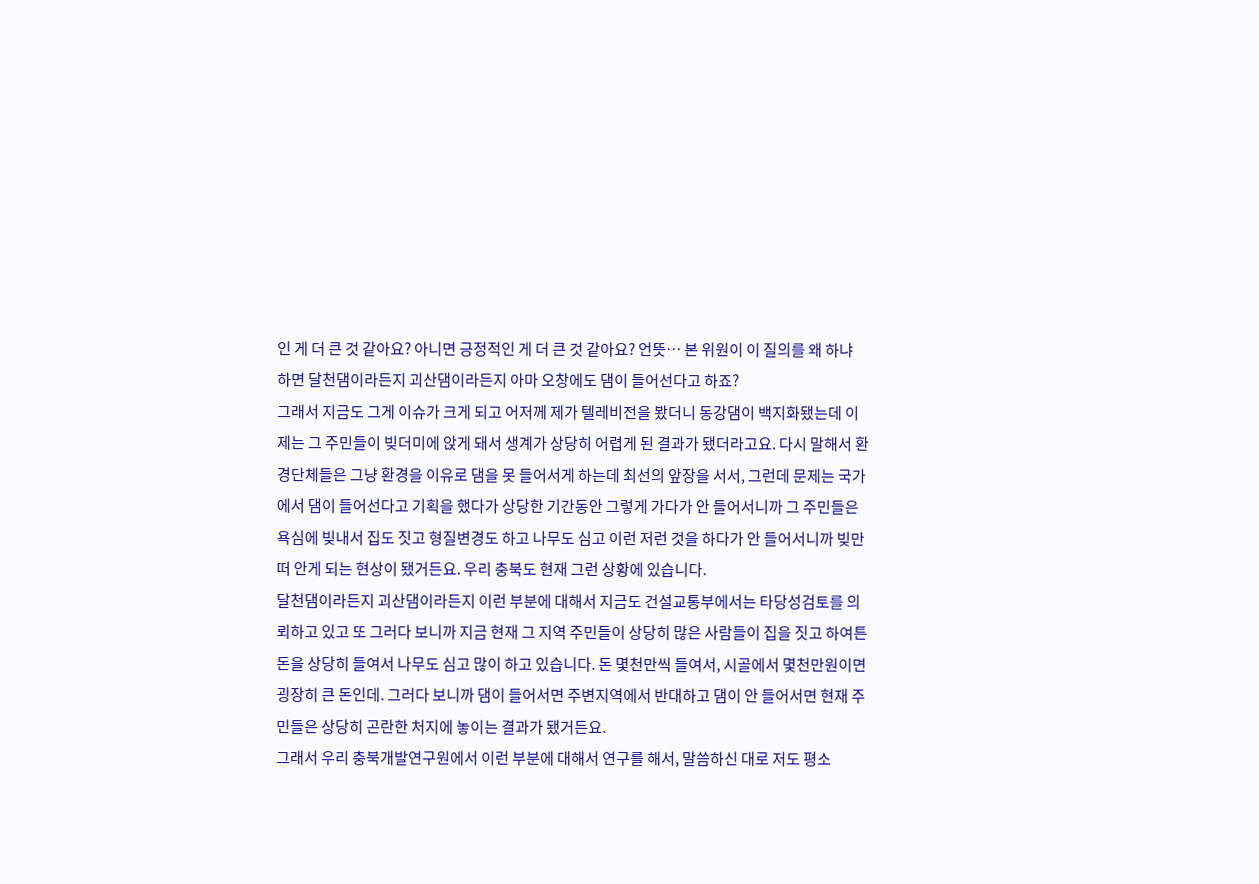인 게 더 큰 것 같아요? 아니면 긍정적인 게 더 큰 것 같아요? 언뜻… 본 위원이 이 질의를 왜 하냐 하면 달천댐이라든지 괴산댐이라든지 아마 오창에도 댐이 들어선다고 하죠?
그래서 지금도 그게 이슈가 크게 되고 어저께 제가 텔레비전을 봤더니 동강댐이 백지화됐는데 이제는 그 주민들이 빚더미에 앉게 돼서 생계가 상당히 어렵게 된 결과가 됐더라고요. 다시 말해서 환경단체들은 그냥 환경을 이유로 댐을 못 들어서게 하는데 최선의 앞장을 서서, 그런데 문제는 국가에서 댐이 들어선다고 기획을 했다가 상당한 기간동안 그렇게 가다가 안 들어서니까 그 주민들은 욕심에 빚내서 집도 짓고 형질변경도 하고 나무도 심고 이런 저런 것을 하다가 안 들어서니까 빚만 떠 안게 되는 현상이 됐거든요. 우리 충북도 현재 그런 상황에 있습니다.
달천댐이라든지 괴산댐이라든지 이런 부분에 대해서 지금도 건설교통부에서는 타당성검토를 의뢰하고 있고 또 그러다 보니까 지금 현재 그 지역 주민들이 상당히 많은 사람들이 집을 짓고 하여튼 돈을 상당히 들여서 나무도 심고 많이 하고 있습니다. 돈 몇천만씩 들여서, 시골에서 몇천만원이면 굉장히 큰 돈인데. 그러다 보니까 댐이 들어서면 주변지역에서 반대하고 댐이 안 들어서면 현재 주민들은 상당히 곤란한 처지에 놓이는 결과가 됐거든요.
그래서 우리 충북개발연구원에서 이런 부분에 대해서 연구를 해서, 말씀하신 대로 저도 평소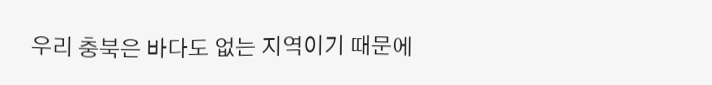우리 충북은 바다도 없는 지역이기 때문에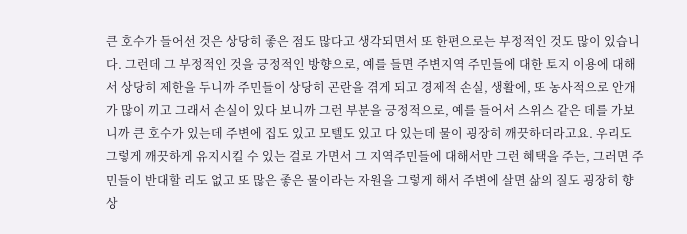큰 호수가 들어선 것은 상당히 좋은 점도 많다고 생각되면서 또 한편으로는 부정적인 것도 많이 있습니다. 그런데 그 부정적인 것을 긍정적인 방향으로, 예를 들면 주변지역 주민들에 대한 토지 이용에 대해서 상당히 제한을 두니까 주민들이 상당히 곤란을 겪게 되고 경제적 손실, 생활에, 또 농사적으로 안개가 많이 끼고 그래서 손실이 있다 보니까 그런 부분을 긍정적으로, 예를 들어서 스위스 같은 데를 가보니까 큰 호수가 있는데 주변에 집도 있고 모텔도 있고 다 있는데 물이 굉장히 깨끗하더라고요. 우리도 그렇게 깨끗하게 유지시킬 수 있는 걸로 가면서 그 지역주민들에 대해서만 그런 혜택을 주는, 그러면 주민들이 반대할 리도 없고 또 많은 좋은 물이라는 자원을 그렇게 해서 주변에 살면 삶의 질도 굉장히 향상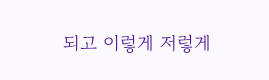되고 이렇게 저렇게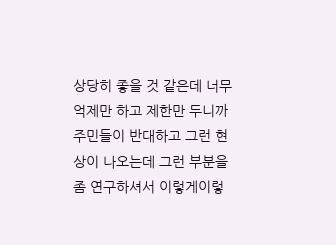상당히 좋을 것 같은데 너무 억제만 하고 제한만 두니까 주민들이 반대하고 그런 현상이 나오는데 그런 부분을 좀 연구하셔서 이렇게이렇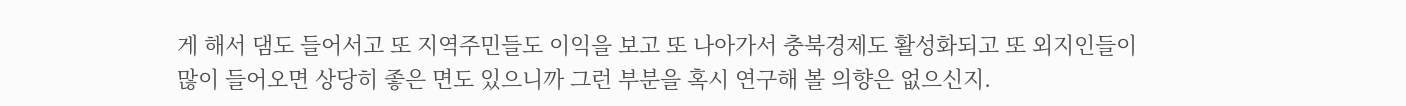게 해서 댐도 들어서고 또 지역주민들도 이익을 보고 또 나아가서 충북경제도 활성화되고 또 외지인들이 많이 들어오면 상당히 좋은 면도 있으니까 그런 부분을 혹시 연구해 볼 의향은 없으신지.